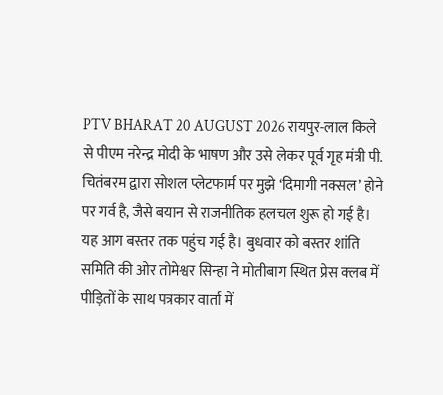PTV BHARAT 20 AUGUST 2026 रायपुर-लाल किले से पीएम नरेन्द्र मोदी के भाषण और उसे लेकर पूर्व गृह मंत्री पी. चितंबरम द्वारा सोशल प्लेटफार्म पर मुझे ‘दिमागी नक्सल’ होने पर गर्व है, जैसे बयान से राजनीतिक हलचल शुरू हो गई है। यह आग बस्तर तक पहुंच गई है। बुधवार को बस्तर शांति समिति की ओर तोमेश्वर सिन्हा ने मोतीबाग स्थित प्रेस क्लब में पीड़ितों के साथ पत्रकार वार्ता में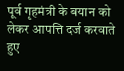पूर्व गृहमंत्री के बयान को लेकर आपत्ति दर्ज करवाते हुए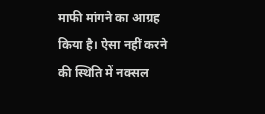माफी मांगने का आग्रह किया है। ऐसा नहीं करने की स्थिति में नक्सल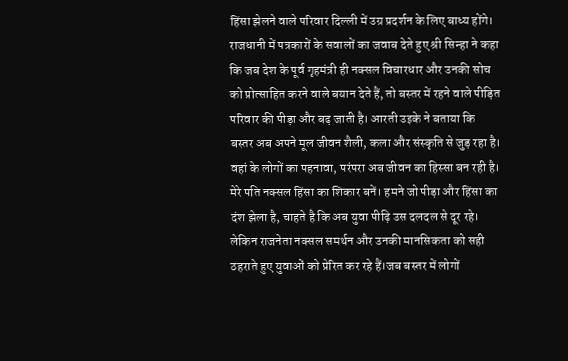हिंसा झेलने वाले परिवार दिल्ली में उग्र प्रदर्शन के लिए बाध्य होंगे। राजधानी में पत्रकारों के सवालों का जवाब देते हुए श्री सिन्हा ने कहा कि जब देश के पूर्व गृहमंत्री ही नक्सल विचारधार और उनकी सोच को प्रोत्साहित करने वाले बयान देते हैं, तो बस्तर में रहने वाले पीड़ित परिवार की पीड़ा और बढ़ जाती है। आरती उइके ने बताया कि बस्तर अब अपने मूल जीवन शैली, कला और संस्कृति से जुड़ रहा है। वहां के लोगों का पहनावा, परंपरा अब जीवन का हिस्सा बन रही है। मेरे पति नक्सल हिंसा का शिकार बनें। हमने जो पीड़ा और हिंसा का दंश झेला है, चाहते है कि अब युवा पीढ़ि उस दलदल से दूर रहे। लेकिन राजनेता नक्सल समर्थन और उनकी मानसिकता को सही ठहराते हुए युवाओं को प्रेरित कर रहे हैं।जब बस्तर में लोगों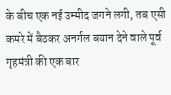के बीच एक नई उम्मीद जगने लगी, तब एसी कमरे में बैठकर अनर्गल बयान देने वाले पूर्व गृहमंत्री की एक बार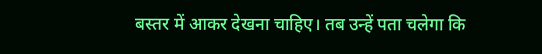बस्तर में आकर देखना चाहिए। तब उन्हें पता चलेगा कि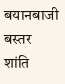बयानबाजी
बस्तर शांति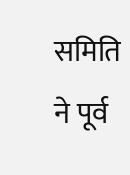समिति ने पूर्व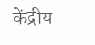केंद्रीय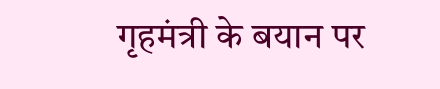गृहमंत्री के बयान पर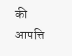की आपत्ति